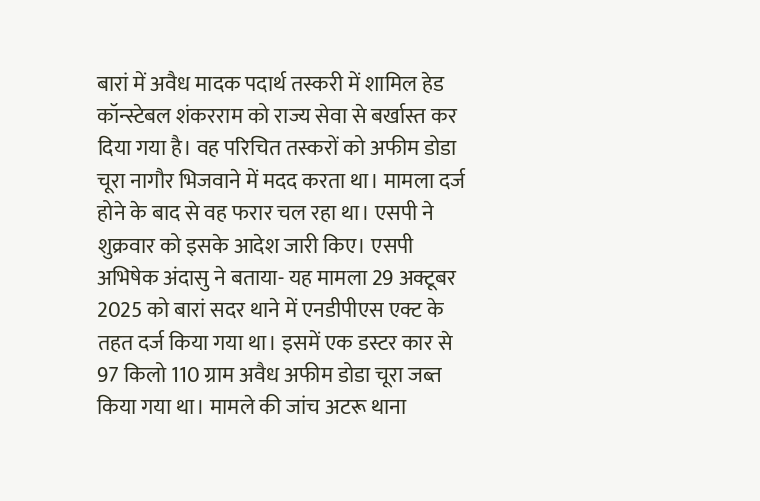बारां में अवैध मादक पदार्थ तस्करी में शामिल हेड कॉन्स्टेबल शंकरराम को राज्य सेवा से बर्खास्त कर दिया गया है। वह परिचित तस्करों को अफीम डोडा चूरा नागौर भिजवाने में मदद करता था। मामला दर्ज होने के बाद से वह फरार चल रहा था। एसपी ने शुक्रवार को इसके आदेश जारी किए। एसपी अभिषेक अंदासु ने बताया- यह मामला 29 अक्टूबर 2025 को बारां सदर थाने में एनडीपीएस एक्ट के तहत दर्ज किया गया था। इसमें एक डस्टर कार से 97 किलो 110 ग्राम अवैध अफीम डोडा चूरा जब्त किया गया था। मामले की जांच अटरू थाना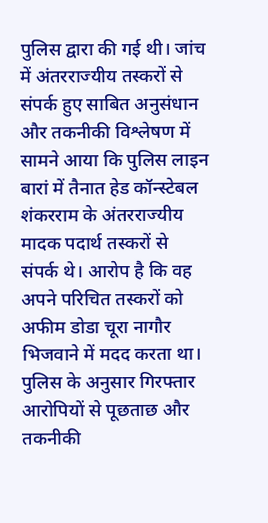पुलिस द्वारा की गई थी। जांच में अंतरराज्यीय तस्करों से संपर्क हुए साबित अनुसंधान और तकनीकी विश्लेषण में सामने आया कि पुलिस लाइन बारां में तैनात हेड कॉन्स्टेबल शंकरराम के अंतरराज्यीय मादक पदार्थ तस्करों से संपर्क थे। आरोप है कि वह अपने परिचित तस्करों को अफीम डोडा चूरा नागौर भिजवाने में मदद करता था। पुलिस के अनुसार गिरफ्तार आरोपियों से पूछताछ और तकनीकी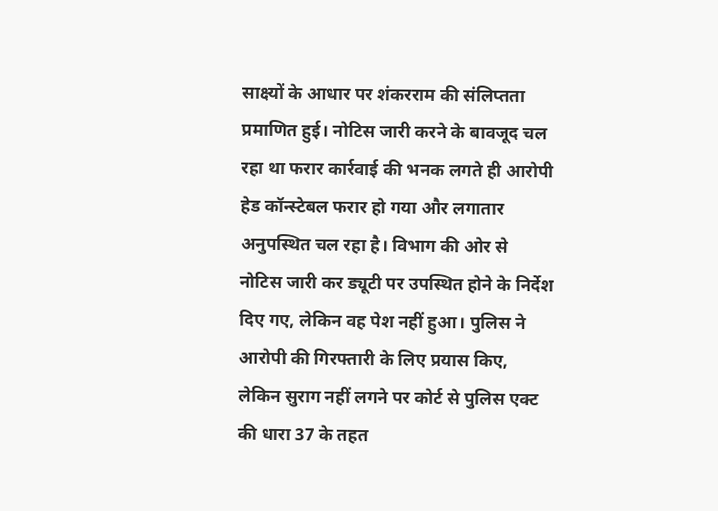साक्ष्यों के आधार पर शंकरराम की संलिप्तता प्रमाणित हुई। नोटिस जारी करने के बावजूद चल रहा था फरार कार्रवाई की भनक लगते ही आरोपी हेड कॉन्स्टेबल फरार हो गया और लगातार अनुपस्थित चल रहा है। विभाग की ओर से नोटिस जारी कर ड्यूटी पर उपस्थित होने के निर्देश दिए गए, लेकिन वह पेश नहीं हुआ। पुलिस ने आरोपी की गिरफ्तारी के लिए प्रयास किए, लेकिन सुराग नहीं लगने पर कोर्ट से पुलिस एक्ट की धारा 37 के तहत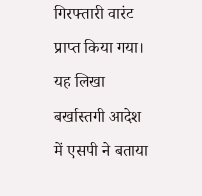गिरफ्तारी वारंट प्राप्त किया गया। यह लिखा बर्खास्तगी आदेश में एसपी ने बताया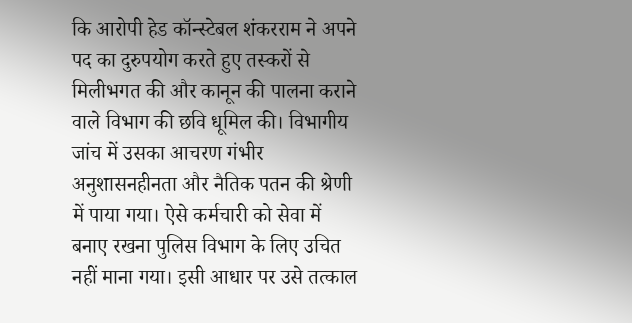कि आरोपी हेड कॉन्स्टेबल शंकरराम ने अपने पद का दुरुपयोग करते हुए तस्करों से मिलीभगत की और कानून की पालना कराने वाले विभाग की छवि धूमिल की। विभागीय जांच में उसका आचरण गंभीर अनुशासनहीनता और नैतिक पतन की श्रेणी में पाया गया। ऐसे कर्मचारी को सेवा में बनाए रखना पुलिस विभाग के लिए उचित नहीं माना गया। इसी आधार पर उसे तत्काल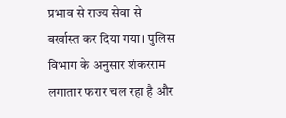प्रभाव से राज्य सेवा से बर्खास्त कर दिया गया। पुलिस विभाग के अनुसार शंकरराम लगातार फरार चल रहा है और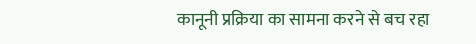कानूनी प्रक्रिया का सामना करने से बच रहा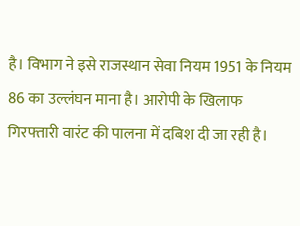है। विभाग ने इसे राजस्थान सेवा नियम 1951 के नियम 86 का उल्लंघन माना है। आरोपी के खिलाफ गिरफ्तारी वारंट की पालना में दबिश दी जा रही है।